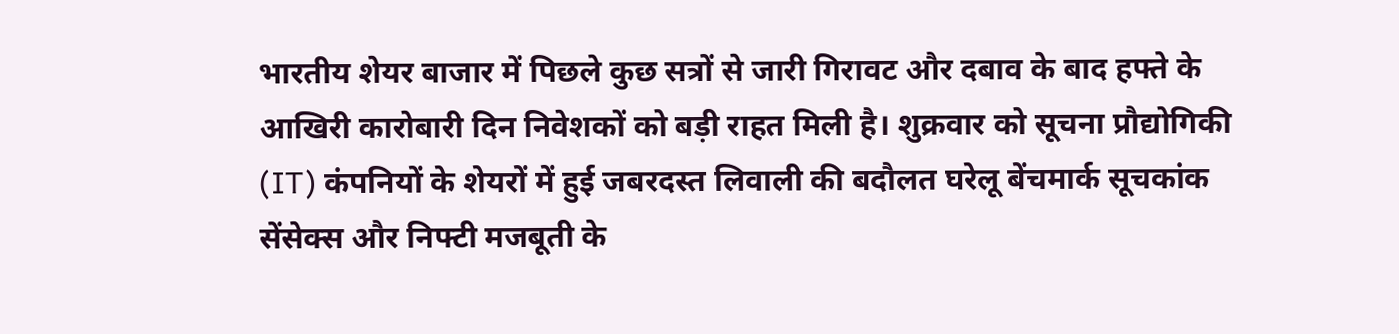भारतीय शेयर बाजार में पिछले कुछ सत्रों से जारी गिरावट और दबाव के बाद हफ्ते के आखिरी कारोबारी दिन निवेशकों को बड़ी राहत मिली है। शुक्रवार को सूचना प्रौद्योगिकी (IT) कंपनियों के शेयरों में हुई जबरदस्त लिवाली की बदौलत घरेलू बेंचमार्क सूचकांक सेंसेक्स और निफ्टी मजबूती के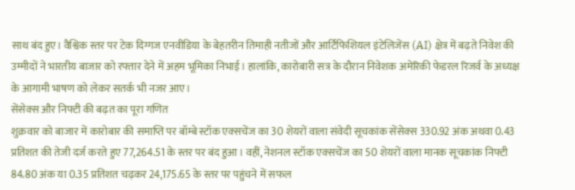साथ बंद हुए। वैश्विक स्तर पर टेक दिग्गज एनवीडिया के बेहतरीन तिमाही नतीजों और आर्टिफिशियल इंटेलिजेंस (AI) क्षेत्र में बढ़ते निवेश की उम्मीदों ने भारतीय बाजार को रफ्तार देने में अहम भूमिका निभाई। हालांकि, कारोबारी सत्र के दौरान निवेशक अमेरिकी फेडरल रिजर्व के अध्यक्ष के आगामी भाषण को लेकर सतर्क भी नजर आए।
सेंसेक्स और निफ्टी की बढ़त का पूरा गणित
शुक्रवार को बाजार में कारोबार की समाप्ति पर बॉम्बे स्टॉक एक्सचेंज का 30 शेयरों वाला संवेदी सूचकांक सेंसेक्स 330.92 अंक अथवा 0.43 प्रतिशत की तेजी दर्ज करते हुए 77,264.51 के स्तर पर बंद हुआ। वहीं, नेशनल स्टॉक एक्सचेंज का 50 शेयरों वाला मानक सूचकांक निफ्टी 84.80 अंक या 0.35 प्रतिशत चढ़कर 24,175.65 के स्तर पर पहुंचने में सफल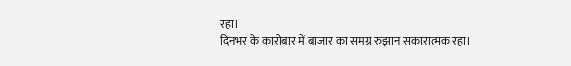रहा।
दिनभर के कारोबार में बाजार का समग्र रुझान सकारात्मक रहा।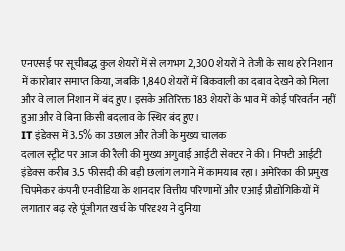एनएसई पर सूचीबद्ध कुल शेयरों में से लगभग 2,300 शेयरों ने तेजी के साथ हरे निशान में कारोबार समाप्त किया, जबकि 1,840 शेयरों में बिकवाली का दबाव देखने को मिला और वे लाल निशान में बंद हुए। इसके अतिरिक्त 183 शेयरों के भाव में कोई परिवर्तन नहीं हुआ और वे बिना किसी बदलाव के स्थिर बंद हुए।
IT इंडेक्स में 3.5% का उछाल और तेजी के मुख्य चालक
दलाल स्ट्रीट पर आज की रैली की मुख्य अगुवाई आईटी सेक्टर ने की। निफ्टी आईटी इंडेक्स करीब 3.5 फीसदी की बड़ी छलांग लगाने में कामयाब रहा। अमेरिका की प्रमुख चिपमेकर कंपनी एनवीडिया के शानदार वित्तीय परिणामों और एआई प्रौद्योगिकियों में लगातार बढ़ रहे पूंजीगत खर्च के परिदृश्य ने दुनिया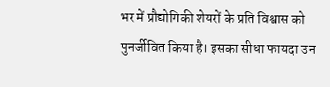भर में प्रौद्योगिकी शेयरों के प्रति विश्वास को पुनर्जीवित किया है। इसका सीधा फायदा उन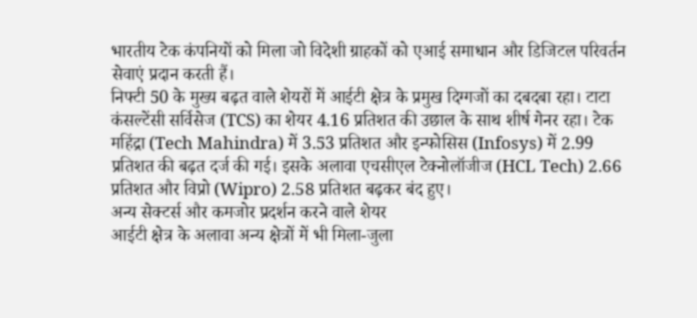भारतीय टेक कंपनियों को मिला जो विदेशी ग्राहकों को एआई समाधान और डिजिटल परिवर्तन सेवाएं प्रदान करती हैं।
निफ्टी 50 के मुख्य बढ़त वाले शेयरों में आईटी क्षेत्र के प्रमुख दिग्गजों का दबदबा रहा। टाटा कंसल्टेंसी सर्विसेज (TCS) का शेयर 4.16 प्रतिशत की उछाल के साथ शीर्ष गेनर रहा। टेक महिंद्रा (Tech Mahindra) में 3.53 प्रतिशत और इन्फोसिस (Infosys) में 2.99 प्रतिशत की बढ़त दर्ज की गई। इसके अलावा एचसीएल टेक्नोलॉजीज (HCL Tech) 2.66 प्रतिशत और विप्रो (Wipro) 2.58 प्रतिशत बढ़कर बंद हुए।
अन्य सेक्टर्स और कमजोर प्रदर्शन करने वाले शेयर
आईटी क्षेत्र के अलावा अन्य क्षेत्रों में भी मिला-जुला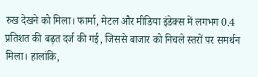रुख देखने को मिला। फार्मा, मेटल और मीडिया इंडेक्स में लगभग 0.4 प्रतिशत की बढ़त दर्ज की गई, जिससे बाजार को निचले स्तरों पर समर्थन मिला। हालांकि,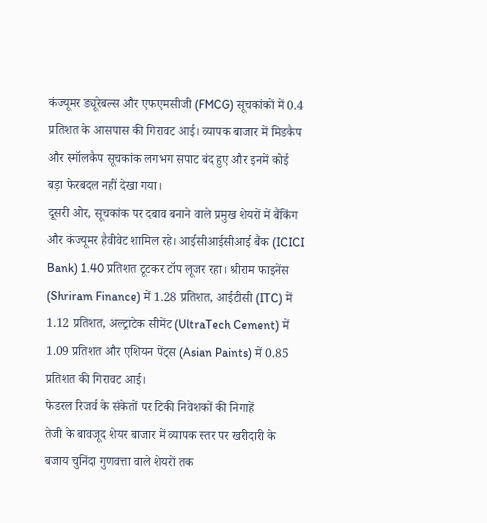कंज्यूमर ड्यूरेबल्स और एफएमसीजी (FMCG) सूचकांकों में 0.4 प्रतिशत के आसपास की गिरावट आई। व्यापक बाजार में मिडकैप और स्मॉलकैप सूचकांक लगभग सपाट बंद हुए और इनमें कोई बड़ा फेरबदल नहीं देखा गया।
दूसरी ओर, सूचकांक पर दबाव बनाने वाले प्रमुख शेयरों में बैंकिंग और कंज्यूमर हैवीवेट शामिल रहे। आईसीआईसीआई बैंक (ICICI Bank) 1.40 प्रतिशत टूटकर टॉप लूजर रहा। श्रीराम फाइनेंस (Shriram Finance) में 1.28 प्रतिशत, आईटीसी (ITC) में 1.12 प्रतिशत, अल्ट्राटेक सीमेंट (UltraTech Cement) में 1.09 प्रतिशत और एशियन पेंट्स (Asian Paints) में 0.85 प्रतिशत की गिरावट आई।
फेडरल रिजर्व के संकेतों पर टिकी निवेशकों की निगाहें
तेजी के बावजूद शेयर बाजार में व्यापक स्तर पर खरीदारी के बजाय चुनिंदा गुणवत्ता वाले शेयरों तक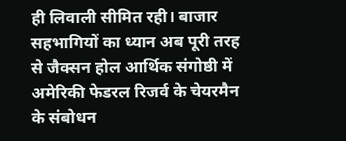ही लिवाली सीमित रही। बाजार सहभागियों का ध्यान अब पूरी तरह से जैक्सन होल आर्थिक संगोष्ठी में अमेरिकी फेडरल रिजर्व के चेयरमैन के संबोधन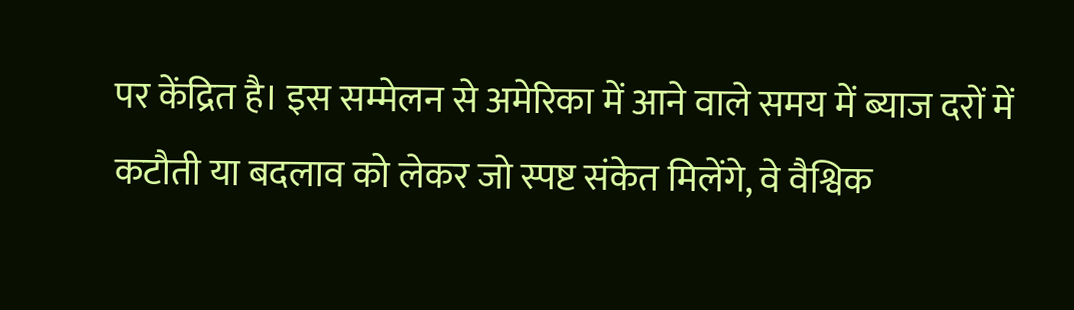पर केंद्रित है। इस सम्मेलन से अमेरिका में आने वाले समय में ब्याज दरों में कटौती या बदलाव को लेकर जो स्पष्ट संकेत मिलेंगे, वे वैश्विक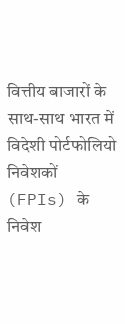वित्तीय बाजारों के साथ-साथ भारत में विदेशी पोर्टफोलियो निवेशकों (FPIs) के निवेश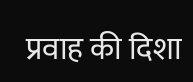प्रवाह की दिशा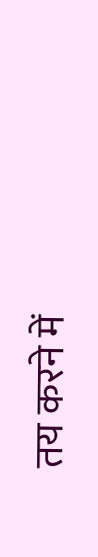तय करने में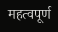महत्वपूर्ण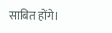साबित होंगे।